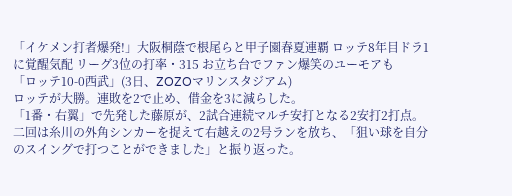「イケメン打者爆発!」大阪桐蔭で根尾らと甲子園春夏連覇 ロッテ8年目ドラ1に覚醒気配 リーグ3位の打率・315 お立ち台でファン爆笑のユーモアも
「ロッテ10-0西武」(3日、ZOZOマリンスタジアム)
ロッテが大勝。連敗を2で止め、借金を3に減らした。
「1番・右翼」で先発した藤原が、2試合連続マルチ安打となる2安打2打点。二回は糸川の外角シンカーを捉えて右越えの2号ランを放ち、「狙い球を自分のスイングで打つことができました」と振り返った。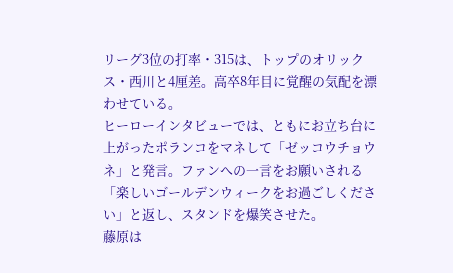リーグ3位の打率・315は、トップのオリックス・西川と4厘差。高卒8年目に覚醒の気配を漂わせている。
ヒーローインタビューでは、ともにお立ち台に上がったポランコをマネして「ゼッコウチョウネ」と発言。ファンへの一言をお願いされる「楽しいゴールデンウィークをお過ごしください」と返し、スタンドを爆笑させた。
藤原は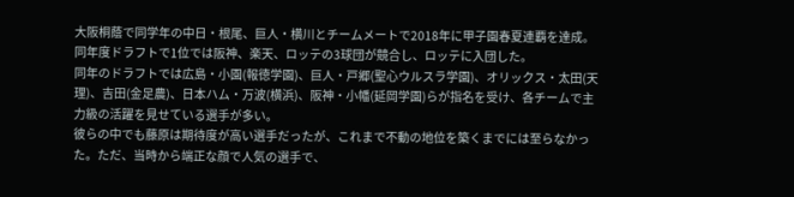大阪桐蔭で同学年の中日・根尾、巨人・横川とチームメートで2018年に甲子園春夏連覇を達成。同年度ドラフトで1位では阪神、楽天、ロッテの3球団が競合し、ロッテに入団した。
同年のドラフトでは広島・小園(報徳学園)、巨人・戸郷(聖心ウルスラ学園)、オリックス・太田(天理)、吉田(金足農)、日本ハム・万波(横浜)、阪神・小幡(延岡学園)らが指名を受け、各チームで主力級の活躍を見せている選手が多い。
彼らの中でも藤原は期待度が高い選手だったが、これまで不動の地位を築くまでには至らなかった。ただ、当時から端正な顔で人気の選手で、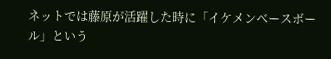ネットでは藤原が活躍した時に「イケメンベースボール」という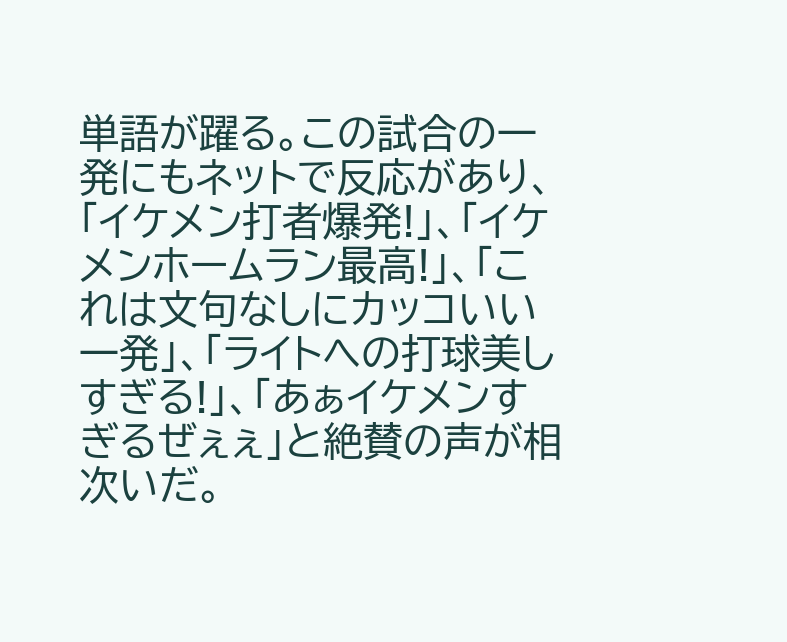単語が躍る。この試合の一発にもネットで反応があり、「イケメン打者爆発!」、「イケメンホームラン最高!」、「これは文句なしにカッコいい一発」、「ライトへの打球美しすぎる!」、「あぁイケメンすぎるぜぇぇ」と絶賛の声が相次いだ。